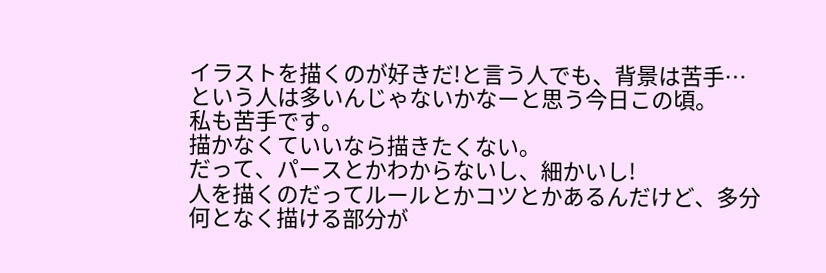イラストを描くのが好きだ!と言う人でも、背景は苦手…という人は多いんじゃないかなーと思う今日この頃。
私も苦手です。
描かなくていいなら描きたくない。
だって、パースとかわからないし、細かいし!
人を描くのだってルールとかコツとかあるんだけど、多分何となく描ける部分が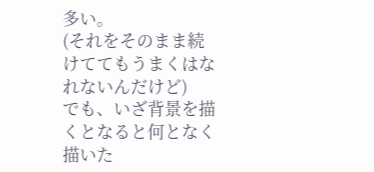多い。
(それをそのまま続けててもうまくはなれないんだけど)
でも、いざ背景を描くとなると何となく描いた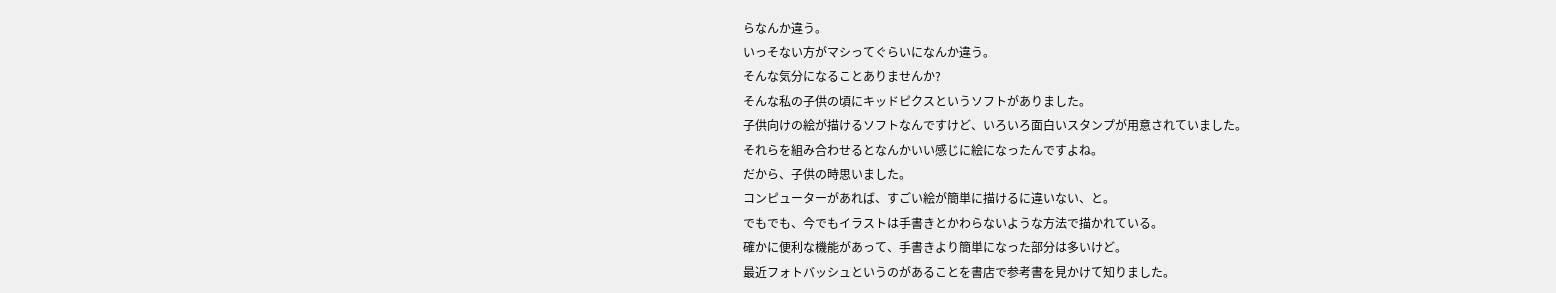らなんか違う。
いっそない方がマシってぐらいになんか違う。
そんな気分になることありませんか?
そんな私の子供の頃にキッドピクスというソフトがありました。
子供向けの絵が描けるソフトなんですけど、いろいろ面白いスタンプが用意されていました。
それらを組み合わせるとなんかいい感じに絵になったんですよね。
だから、子供の時思いました。
コンピューターがあれば、すごい絵が簡単に描けるに違いない、と。
でもでも、今でもイラストは手書きとかわらないような方法で描かれている。
確かに便利な機能があって、手書きより簡単になった部分は多いけど。
最近フォトバッシュというのがあることを書店で参考書を見かけて知りました。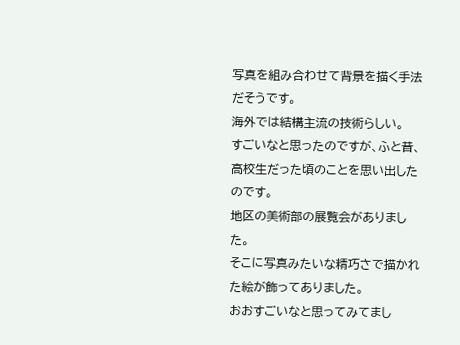写真を組み合わせて背景を描く手法だそうです。
海外では結構主流の技術らしい。
すごいなと思ったのですが、ふと昔、高校生だった頃のことを思い出したのです。
地区の美術部の展覧会がありました。
そこに写真みたいな精巧さで描かれた絵が飾ってありました。
おおすごいなと思ってみてまし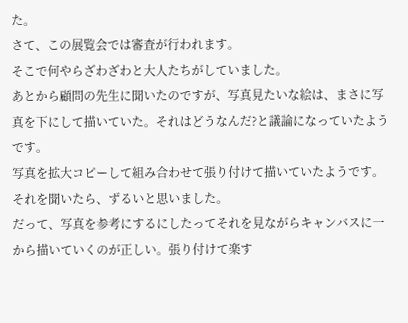た。
さて、この展覧会では審査が行われます。
そこで何やらざわざわと大人たちがしていました。
あとから顧問の先生に聞いたのですが、写真見たいな絵は、まさに写真を下にして描いていた。それはどうなんだ?と議論になっていたようです。
写真を拡大コピーして組み合わせて張り付けて描いていたようです。
それを聞いたら、ずるいと思いました。
だって、写真を参考にするにしたってそれを見ながらキャンバスに一から描いていくのが正しい。張り付けて楽す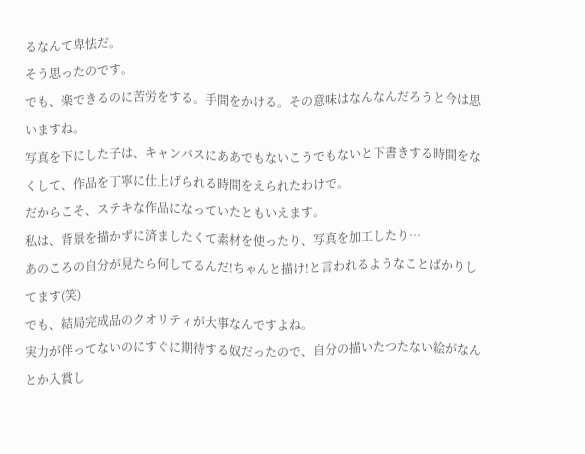るなんて卑怯だ。
そう思ったのです。
でも、楽できるのに苦労をする。手間をかける。その意味はなんなんだろうと今は思いますね。
写真を下にした子は、キャンバスにああでもないこうでもないと下書きする時間をなくして、作品を丁寧に仕上げられる時間をえられたわけで。
だからこそ、ステキな作品になっていたともいえます。
私は、背景を描かずに済ましたくて素材を使ったり、写真を加工したり…
あのころの自分が見たら何してるんだ!ちゃんと描け!と言われるようなことばかりしてます(笑)
でも、結局完成品のクオリティが大事なんですよね。
実力が伴ってないのにすぐに期待する奴だったので、自分の描いたつたない絵がなんとか入賞し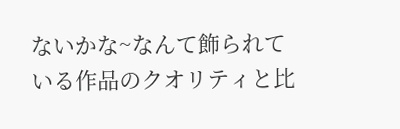ないかな~なんて飾られている作品のクオリティと比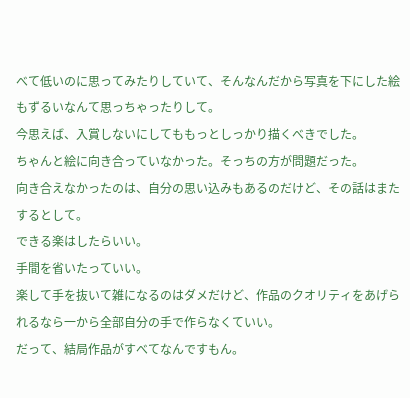べて低いのに思ってみたりしていて、そんなんだから写真を下にした絵もずるいなんて思っちゃったりして。
今思えば、入賞しないにしてももっとしっかり描くべきでした。
ちゃんと絵に向き合っていなかった。そっちの方が問題だった。
向き合えなかったのは、自分の思い込みもあるのだけど、その話はまたするとして。
できる楽はしたらいい。
手間を省いたっていい。
楽して手を抜いて雑になるのはダメだけど、作品のクオリティをあげられるなら一から全部自分の手で作らなくていい。
だって、結局作品がすべてなんですもん。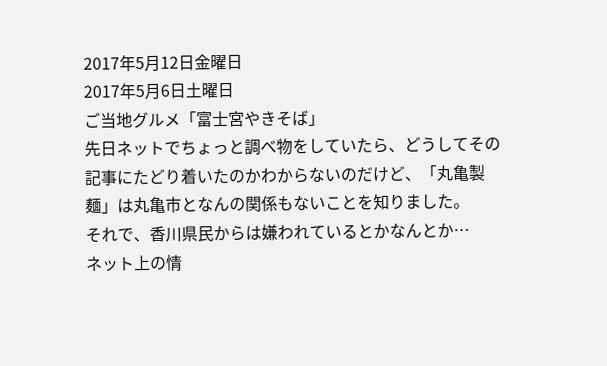2017年5月12日金曜日
2017年5月6日土曜日
ご当地グルメ「富士宮やきそば」
先日ネットでちょっと調べ物をしていたら、どうしてその記事にたどり着いたのかわからないのだけど、「丸亀製麺」は丸亀市となんの関係もないことを知りました。
それで、香川県民からは嫌われているとかなんとか…
ネット上の情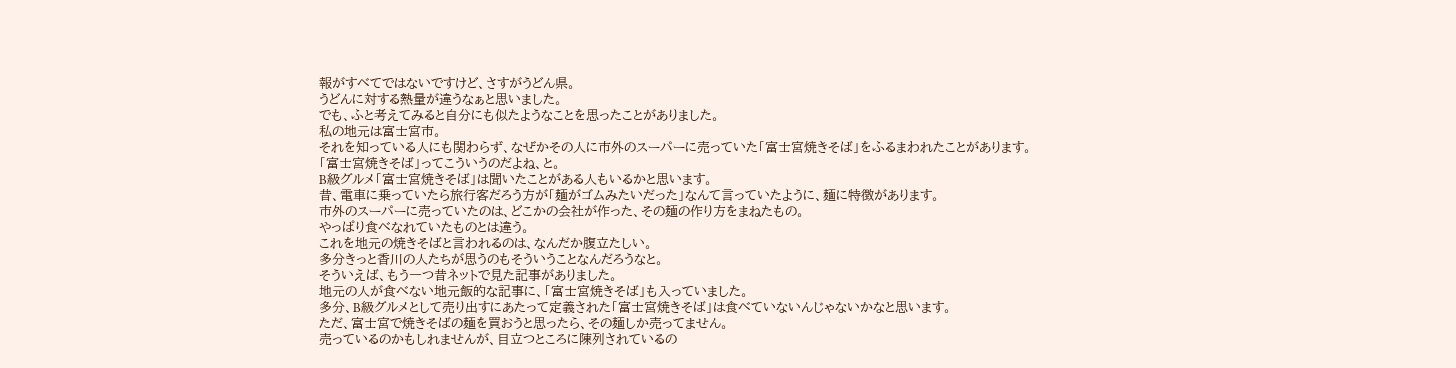報がすべてではないですけど、さすがうどん県。
うどんに対する熱量が違うなぁと思いました。
でも、ふと考えてみると自分にも似たようなことを思ったことがありました。
私の地元は富士宮市。
それを知っている人にも関わらず、なぜかその人に市外のスーパーに売っていた「富士宮焼きそば」をふるまわれたことがあります。
「富士宮焼きそば」ってこういうのだよね、と。
B級グルメ「富士宮焼きそば」は聞いたことがある人もいるかと思います。
昔、電車に乗っていたら旅行客だろう方が「麺がゴムみたいだった」なんて言っていたように、麺に特徴があります。
市外のスーパーに売っていたのは、どこかの会社が作った、その麺の作り方をまねたもの。
やっぱり食べなれていたものとは違う。
これを地元の焼きそばと言われるのは、なんだか腹立たしい。
多分きっと香川の人たちが思うのもそういうことなんだろうなと。
そういえば、もう一つ昔ネットで見た記事がありました。
地元の人が食べない地元飯的な記事に、「富士宮焼きそば」も入っていました。
多分、B級グルメとして売り出すにあたって定義された「富士宮焼きそば」は食べていないんじゃないかなと思います。
ただ、富士宮で焼きそばの麺を買おうと思ったら、その麺しか売ってません。
売っているのかもしれませんが、目立つところに陳列されているの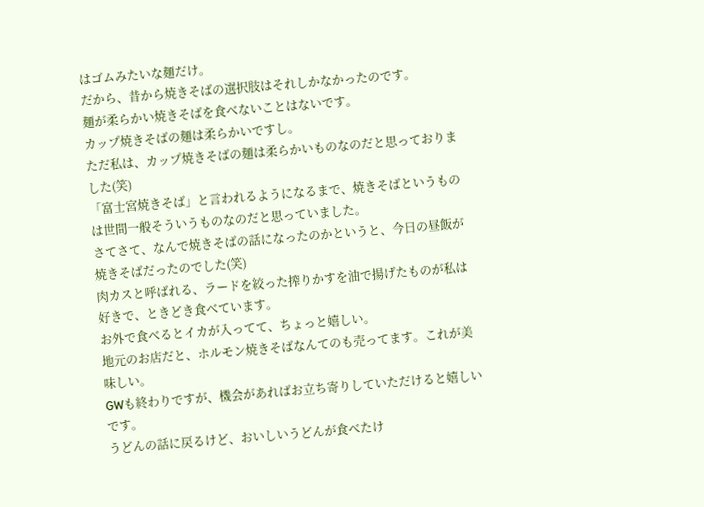はゴムみたいな麺だけ。
だから、昔から焼きそばの選択肢はそれしかなかったのです。
麺が柔らかい焼きそばを食べないことはないです。
カップ焼きそばの麺は柔らかいですし。
ただ私は、カップ焼きそばの麺は柔らかいものなのだと思っておりました(笑)
「富士宮焼きそば」と言われるようになるまで、焼きそばというものは世間一般そういうものなのだと思っていました。
さてさて、なんで焼きそばの話になったのかというと、今日の昼飯が焼きそばだったのでした(笑)
肉カスと呼ばれる、ラードを絞った搾りかすを油で揚げたものが私は好きで、ときどき食べています。
お外で食べるとイカが入ってて、ちょっと嬉しい。
地元のお店だと、ホルモン焼きそばなんてのも売ってます。これが美味しい。
GWも終わりですが、機会があればお立ち寄りしていただけると嬉しいです。
うどんの話に戻るけど、おいしいうどんが食べたけ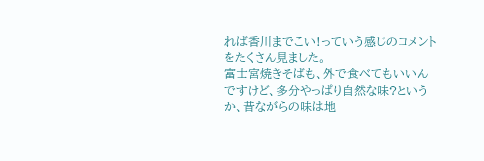れば香川までこい!っていう感じのコメントをたくさん見ました。
富士宮焼きそばも、外で食べてもいいんですけど、多分やっぱり自然な味?というか、昔ながらの味は地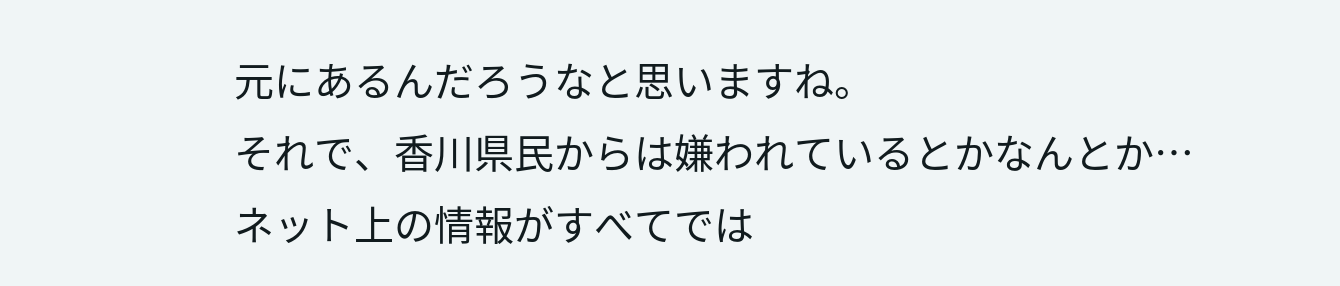元にあるんだろうなと思いますね。
それで、香川県民からは嫌われているとかなんとか…
ネット上の情報がすべてでは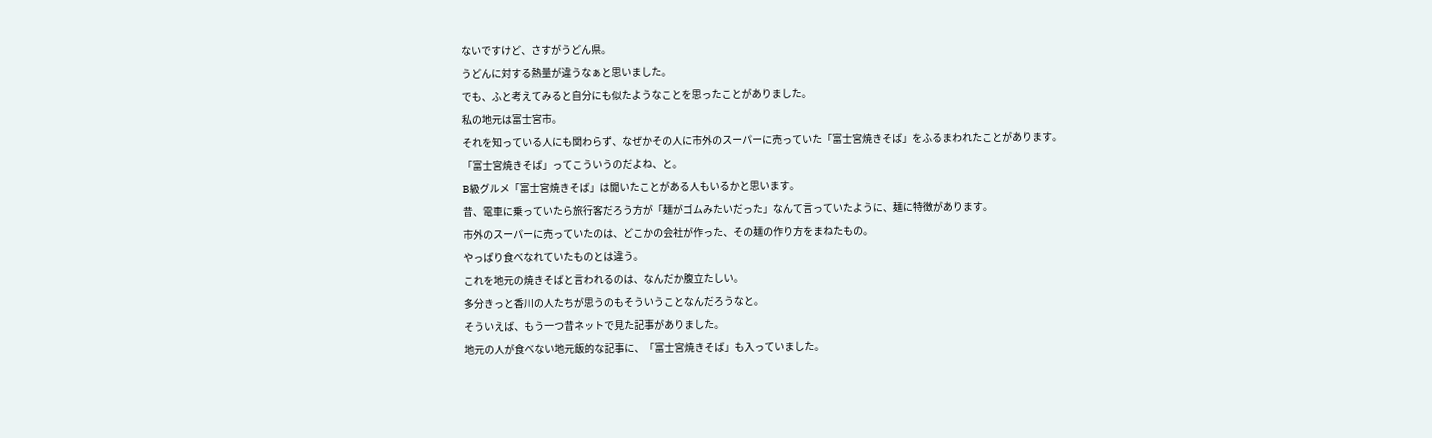ないですけど、さすがうどん県。
うどんに対する熱量が違うなぁと思いました。
でも、ふと考えてみると自分にも似たようなことを思ったことがありました。
私の地元は富士宮市。
それを知っている人にも関わらず、なぜかその人に市外のスーパーに売っていた「富士宮焼きそば」をふるまわれたことがあります。
「富士宮焼きそば」ってこういうのだよね、と。
B級グルメ「富士宮焼きそば」は聞いたことがある人もいるかと思います。
昔、電車に乗っていたら旅行客だろう方が「麺がゴムみたいだった」なんて言っていたように、麺に特徴があります。
市外のスーパーに売っていたのは、どこかの会社が作った、その麺の作り方をまねたもの。
やっぱり食べなれていたものとは違う。
これを地元の焼きそばと言われるのは、なんだか腹立たしい。
多分きっと香川の人たちが思うのもそういうことなんだろうなと。
そういえば、もう一つ昔ネットで見た記事がありました。
地元の人が食べない地元飯的な記事に、「富士宮焼きそば」も入っていました。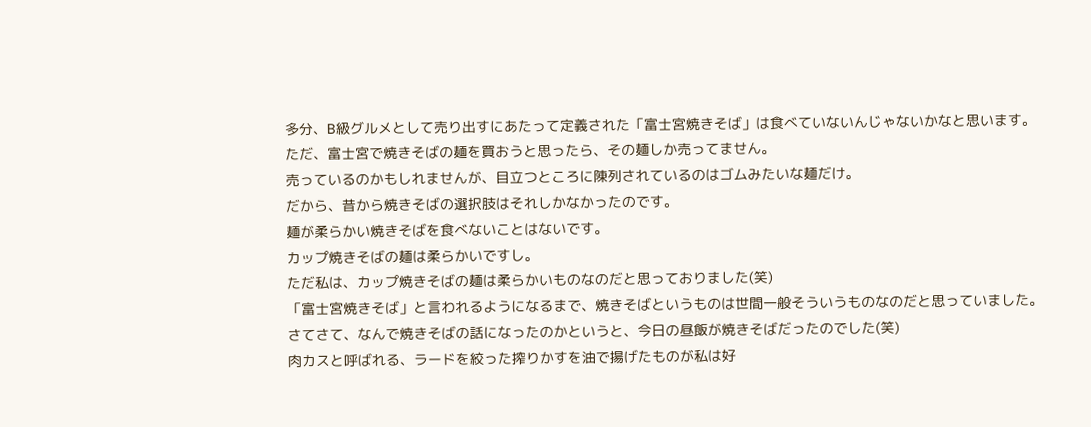多分、B級グルメとして売り出すにあたって定義された「富士宮焼きそば」は食べていないんじゃないかなと思います。
ただ、富士宮で焼きそばの麺を買おうと思ったら、その麺しか売ってません。
売っているのかもしれませんが、目立つところに陳列されているのはゴムみたいな麺だけ。
だから、昔から焼きそばの選択肢はそれしかなかったのです。
麺が柔らかい焼きそばを食べないことはないです。
カップ焼きそばの麺は柔らかいですし。
ただ私は、カップ焼きそばの麺は柔らかいものなのだと思っておりました(笑)
「富士宮焼きそば」と言われるようになるまで、焼きそばというものは世間一般そういうものなのだと思っていました。
さてさて、なんで焼きそばの話になったのかというと、今日の昼飯が焼きそばだったのでした(笑)
肉カスと呼ばれる、ラードを絞った搾りかすを油で揚げたものが私は好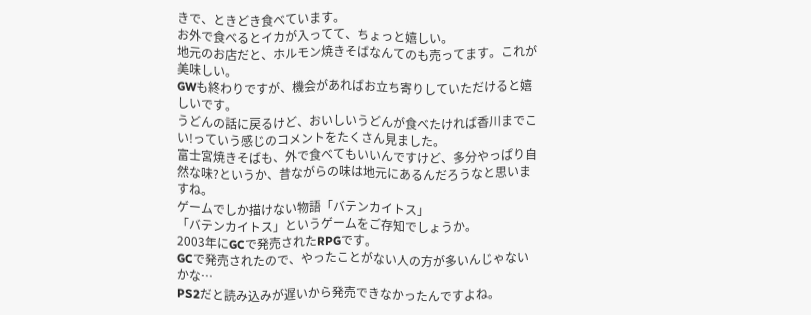きで、ときどき食べています。
お外で食べるとイカが入ってて、ちょっと嬉しい。
地元のお店だと、ホルモン焼きそばなんてのも売ってます。これが美味しい。
GWも終わりですが、機会があればお立ち寄りしていただけると嬉しいです。
うどんの話に戻るけど、おいしいうどんが食べたければ香川までこい!っていう感じのコメントをたくさん見ました。
富士宮焼きそばも、外で食べてもいいんですけど、多分やっぱり自然な味?というか、昔ながらの味は地元にあるんだろうなと思いますね。
ゲームでしか描けない物語「バテンカイトス」
「バテンカイトス」というゲームをご存知でしょうか。
2003年にGCで発売されたRPGです。
GCで発売されたので、やったことがない人の方が多いんじゃないかな…
PS2だと読み込みが遅いから発売できなかったんですよね。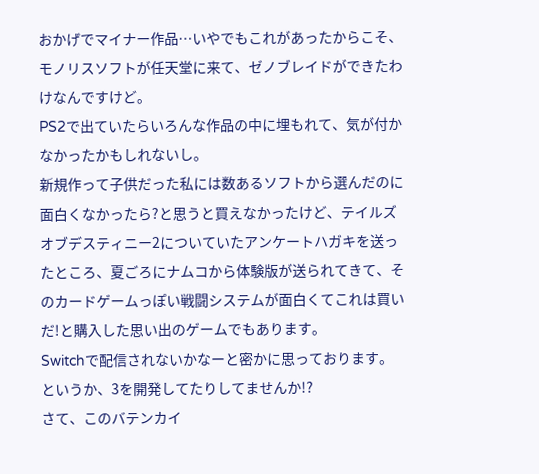おかげでマイナー作品…いやでもこれがあったからこそ、モノリスソフトが任天堂に来て、ゼノブレイドができたわけなんですけど。
PS2で出ていたらいろんな作品の中に埋もれて、気が付かなかったかもしれないし。
新規作って子供だった私には数あるソフトから選んだのに面白くなかったら?と思うと買えなかったけど、テイルズオブデスティニー2についていたアンケートハガキを送ったところ、夏ごろにナムコから体験版が送られてきて、そのカードゲームっぽい戦闘システムが面白くてこれは買いだ!と購入した思い出のゲームでもあります。
Switchで配信されないかなーと密かに思っております。
というか、3を開発してたりしてませんか!?
さて、このバテンカイ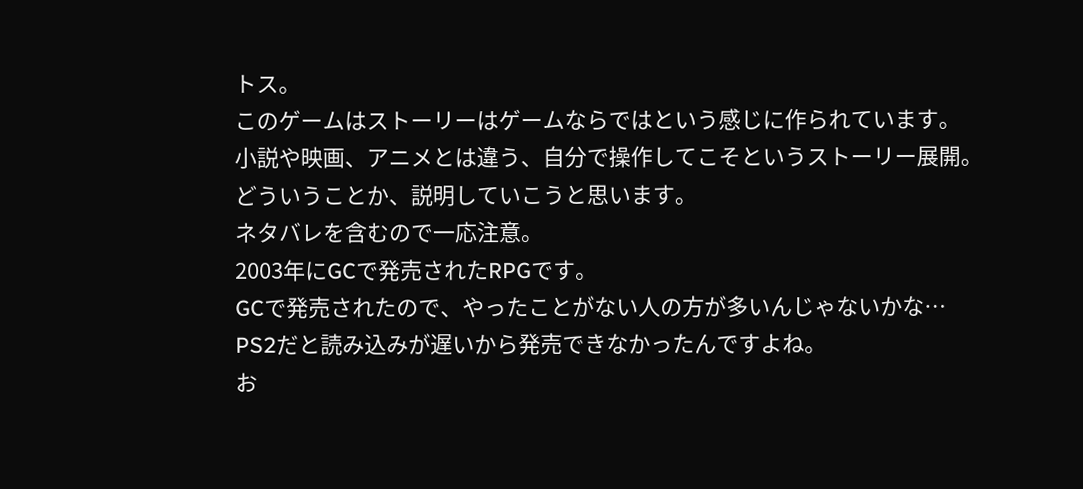トス。
このゲームはストーリーはゲームならではという感じに作られています。
小説や映画、アニメとは違う、自分で操作してこそというストーリー展開。
どういうことか、説明していこうと思います。
ネタバレを含むので一応注意。
2003年にGCで発売されたRPGです。
GCで発売されたので、やったことがない人の方が多いんじゃないかな…
PS2だと読み込みが遅いから発売できなかったんですよね。
お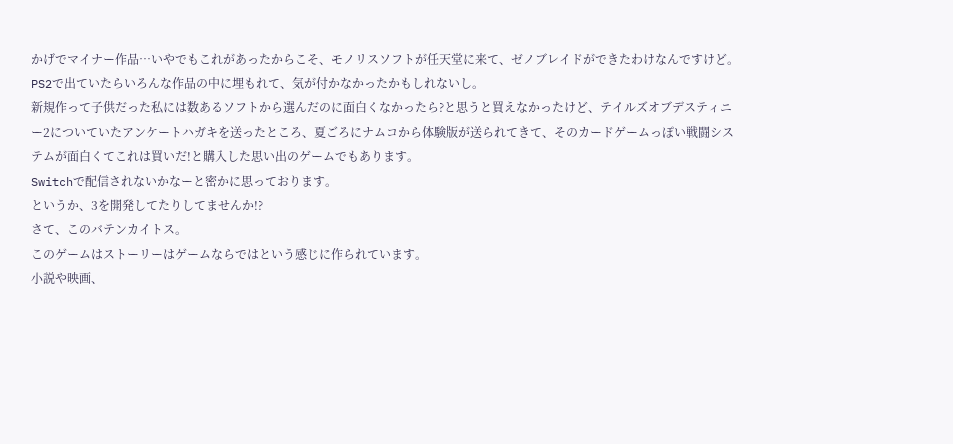かげでマイナー作品…いやでもこれがあったからこそ、モノリスソフトが任天堂に来て、ゼノブレイドができたわけなんですけど。
PS2で出ていたらいろんな作品の中に埋もれて、気が付かなかったかもしれないし。
新規作って子供だった私には数あるソフトから選んだのに面白くなかったら?と思うと買えなかったけど、テイルズオブデスティニー2についていたアンケートハガキを送ったところ、夏ごろにナムコから体験版が送られてきて、そのカードゲームっぽい戦闘システムが面白くてこれは買いだ!と購入した思い出のゲームでもあります。
Switchで配信されないかなーと密かに思っております。
というか、3を開発してたりしてませんか!?
さて、このバテンカイトス。
このゲームはストーリーはゲームならではという感じに作られています。
小説や映画、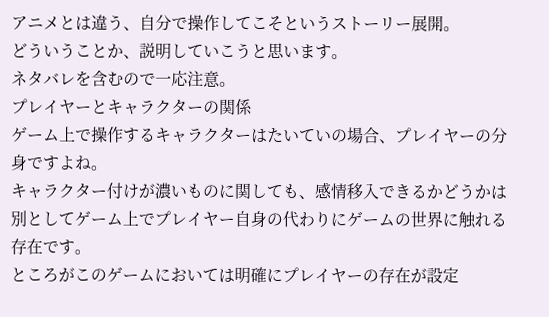アニメとは違う、自分で操作してこそというストーリー展開。
どういうことか、説明していこうと思います。
ネタバレを含むので一応注意。
プレイヤーとキャラクターの関係
ゲーム上で操作するキャラクターはたいていの場合、プレイヤーの分身ですよね。
キャラクター付けが濃いものに関しても、感情移入できるかどうかは別としてゲーム上でプレイヤー自身の代わりにゲームの世界に触れる存在です。
ところがこのゲームにおいては明確にプレイヤーの存在が設定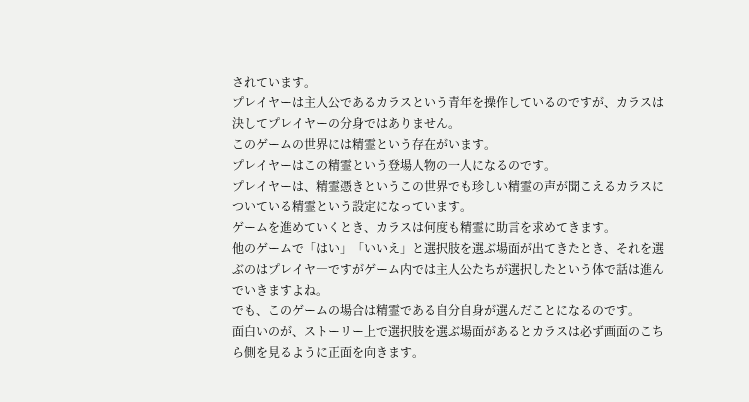されています。
プレイヤーは主人公であるカラスという青年を操作しているのですが、カラスは決してプレイヤーの分身ではありません。
このゲームの世界には精霊という存在がいます。
プレイヤーはこの精霊という登場人物の一人になるのです。
プレイヤーは、精霊憑きというこの世界でも珍しい精霊の声が聞こえるカラスについている精霊という設定になっています。
ゲームを進めていくとき、カラスは何度も精霊に助言を求めてきます。
他のゲームで「はい」「いいえ」と選択肢を選ぶ場面が出てきたとき、それを選ぶのはプレイヤ―ですがゲーム内では主人公たちが選択したという体で話は進んでいきますよね。
でも、このゲームの場合は精霊である自分自身が選んだことになるのです。
面白いのが、ストーリー上で選択肢を選ぶ場面があるとカラスは必ず画面のこちら側を見るように正面を向きます。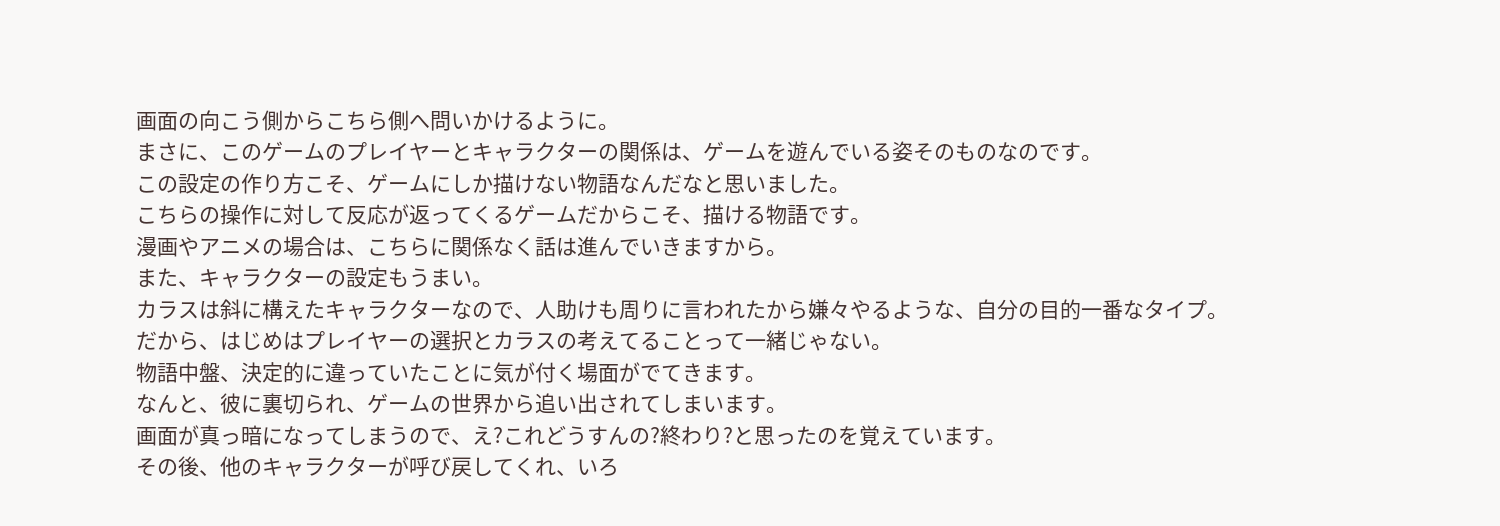画面の向こう側からこちら側へ問いかけるように。
まさに、このゲームのプレイヤーとキャラクターの関係は、ゲームを遊んでいる姿そのものなのです。
この設定の作り方こそ、ゲームにしか描けない物語なんだなと思いました。
こちらの操作に対して反応が返ってくるゲームだからこそ、描ける物語です。
漫画やアニメの場合は、こちらに関係なく話は進んでいきますから。
また、キャラクターの設定もうまい。
カラスは斜に構えたキャラクターなので、人助けも周りに言われたから嫌々やるような、自分の目的一番なタイプ。
だから、はじめはプレイヤーの選択とカラスの考えてることって一緒じゃない。
物語中盤、決定的に違っていたことに気が付く場面がでてきます。
なんと、彼に裏切られ、ゲームの世界から追い出されてしまいます。
画面が真っ暗になってしまうので、え?これどうすんの?終わり?と思ったのを覚えています。
その後、他のキャラクターが呼び戻してくれ、いろ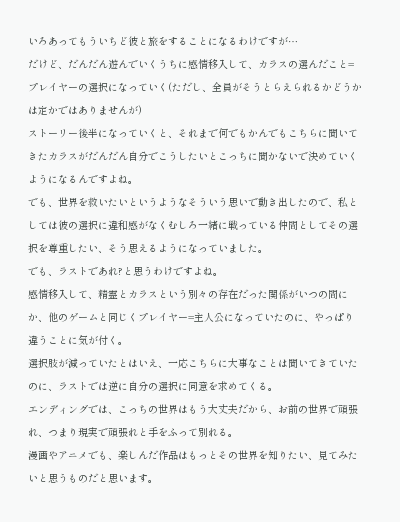いろあってもういちど彼と旅をすることになるわけですが…
だけど、だんだん遊んでいくうちに感情移入して、カラスの選んだこと=プレイヤーの選択になっていく(ただし、全員がそうとらえられるかどうかは定かではありませんが)
ストーリー後半になっていくと、それまで何でもかんでもこちらに聞いてきたカラスがだんだん自分でこうしたいとこっちに聞かないで決めていくようになるんですよね。
でも、世界を救いたいというようなそういう思いで動き出したので、私としては彼の選択に違和感がなくむしろ一緒に戦っている仲間としてその選択を尊重したい、そう思えるようになっていました。
でも、ラストであれ?と思うわけですよね。
感情移入して、精霊とカラスという別々の存在だった関係がいつの間にか、他のゲームと同じくプレイヤー=主人公になっていたのに、やっぱり違うことに気が付く。
選択肢が減っていたとはいえ、一応こちらに大事なことは聞いてきていたのに、ラストでは逆に自分の選択に同意を求めてくる。
エンディングでは、こっちの世界はもう大丈夫だから、お前の世界で頑張れ、つまり現実で頑張れと手をふって別れる。
漫画やアニメでも、楽しんだ作品はもっとその世界を知りたい、見てみたいと思うものだと思います。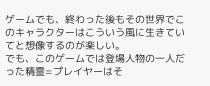ゲームでも、終わった後もその世界でこのキャラクターはこういう風に生きていてと想像するのが楽しい。
でも、このゲームでは登場人物の一人だった精霊=プレイヤーはそ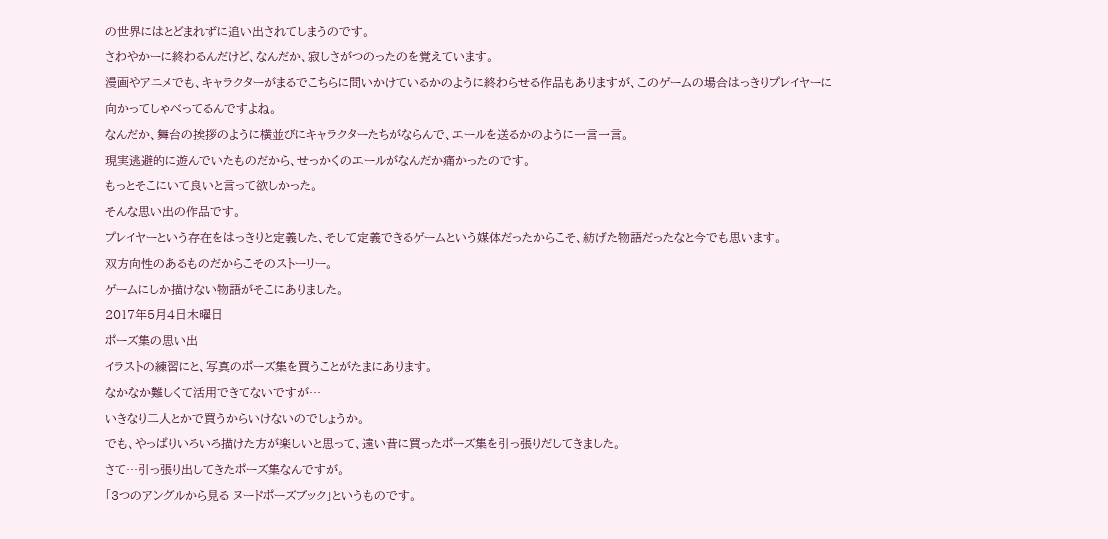の世界にはとどまれずに追い出されてしまうのです。
さわやかーに終わるんだけど、なんだか、寂しさがつのったのを覚えています。
漫画やアニメでも、キャラクターがまるでこちらに問いかけているかのように終わらせる作品もありますが、このゲームの場合はっきりプレイヤーに向かってしゃべってるんですよね。
なんだか、舞台の挨拶のように横並びにキャラクターたちがならんで、エールを送るかのように一言一言。
現実逃避的に遊んでいたものだから、せっかくのエールがなんだか痛かったのです。
もっとそこにいて良いと言って欲しかった。
そんな思い出の作品です。
プレイヤーという存在をはっきりと定義した、そして定義できるゲームという媒体だったからこそ、紡げた物語だったなと今でも思います。
双方向性のあるものだからこそのストーリー。
ゲームにしか描けない物語がそこにありました。
2017年5月4日木曜日
ポーズ集の思い出
イラストの練習にと、写真のポーズ集を買うことがたまにあります。
なかなか難しくて活用できてないですが…
いきなり二人とかで買うからいけないのでしょうか。
でも、やっぱりいろいろ描けた方が楽しいと思って、遠い昔に買ったポーズ集を引っ張りだしてきました。
さて…引っ張り出してきたポーズ集なんですが。
「3つのアングルから見る ヌードポーズブック」というものです。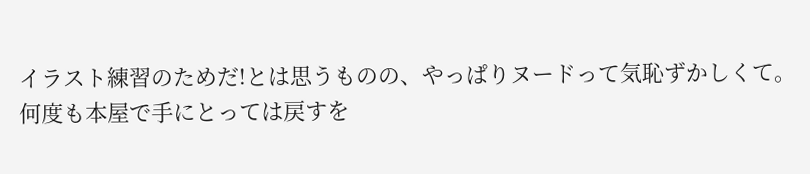イラスト練習のためだ!とは思うものの、やっぱりヌードって気恥ずかしくて。
何度も本屋で手にとっては戻すを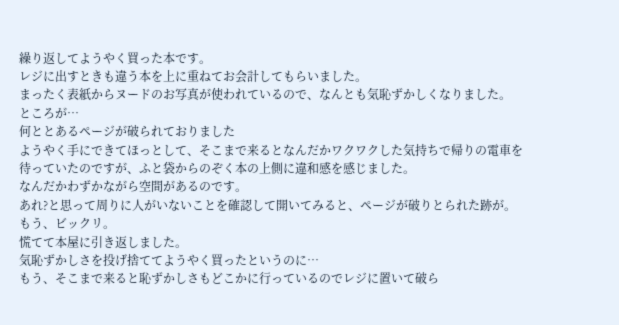繰り返してようやく買った本です。
レジに出すときも違う本を上に重ねてお会計してもらいました。
まったく表紙からヌードのお写真が使われているので、なんとも気恥ずかしくなりました。
ところが…
何ととあるページが破られておりました
ようやく手にできてほっとして、そこまで来るとなんだかワクワクした気持ちで帰りの電車を待っていたのですが、ふと袋からのぞく本の上側に違和感を感じました。
なんだかわずかながら空間があるのです。
あれ?と思って周りに人がいないことを確認して開いてみると、ページが破りとられた跡が。
もう、ビックリ。
慌てて本屋に引き返しました。
気恥ずかしさを投げ捨ててようやく買ったというのに…
もう、そこまで来ると恥ずかしさもどこかに行っているのでレジに置いて破ら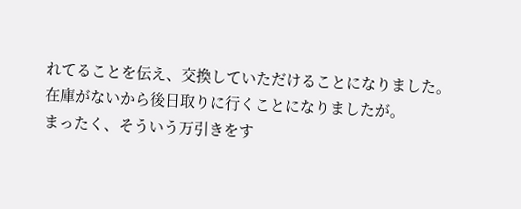れてることを伝え、交換していただけることになりました。
在庫がないから後日取りに行くことになりましたが。
まったく、そういう万引きをす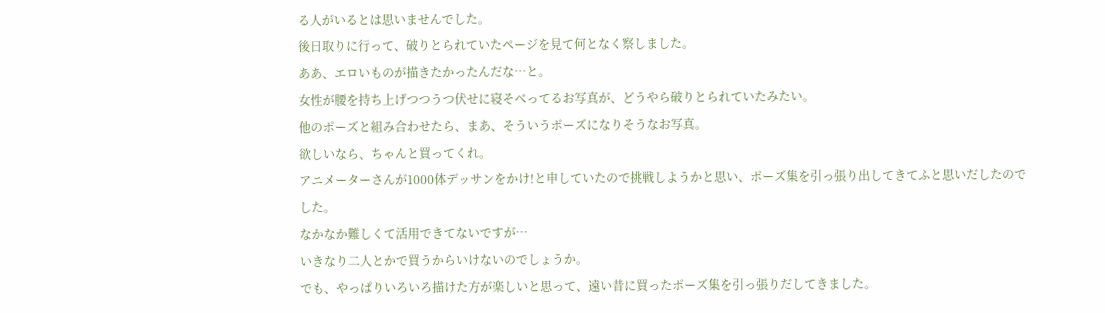る人がいるとは思いませんでした。
後日取りに行って、破りとられていたページを見て何となく察しました。
ああ、エロいものが描きたかったんだな…と。
女性が腰を持ち上げつつうつ伏せに寝そべってるお写真が、どうやら破りとられていたみたい。
他のポーズと組み合わせたら、まあ、そういうポーズになりそうなお写真。
欲しいなら、ちゃんと買ってくれ。
アニメーターさんが1000体デッサンをかけ!と申していたので挑戦しようかと思い、ポーズ集を引っ張り出してきてふと思いだしたのでした。
なかなか難しくて活用できてないですが…
いきなり二人とかで買うからいけないのでしょうか。
でも、やっぱりいろいろ描けた方が楽しいと思って、遠い昔に買ったポーズ集を引っ張りだしてきました。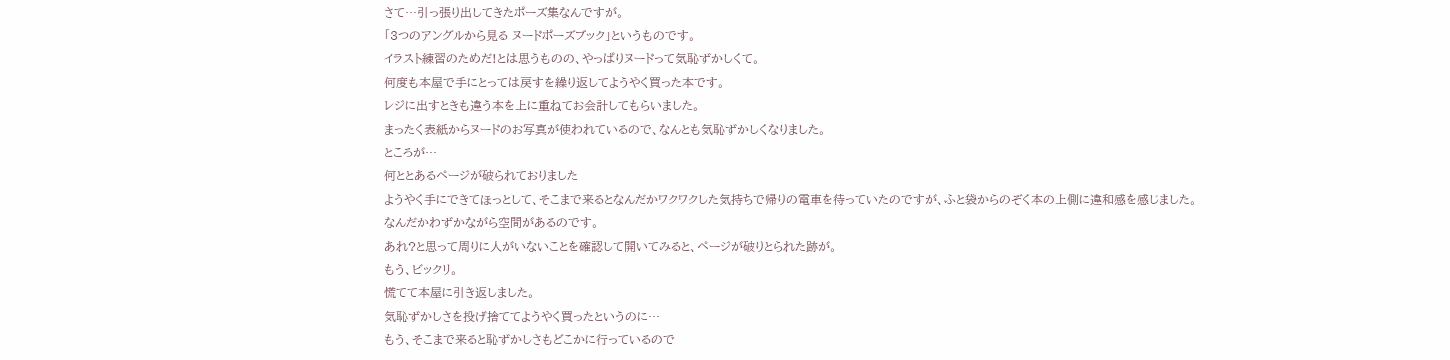さて…引っ張り出してきたポーズ集なんですが。
「3つのアングルから見る ヌードポーズブック」というものです。
イラスト練習のためだ!とは思うものの、やっぱりヌードって気恥ずかしくて。
何度も本屋で手にとっては戻すを繰り返してようやく買った本です。
レジに出すときも違う本を上に重ねてお会計してもらいました。
まったく表紙からヌードのお写真が使われているので、なんとも気恥ずかしくなりました。
ところが…
何ととあるページが破られておりました
ようやく手にできてほっとして、そこまで来るとなんだかワクワクした気持ちで帰りの電車を待っていたのですが、ふと袋からのぞく本の上側に違和感を感じました。
なんだかわずかながら空間があるのです。
あれ?と思って周りに人がいないことを確認して開いてみると、ページが破りとられた跡が。
もう、ビックリ。
慌てて本屋に引き返しました。
気恥ずかしさを投げ捨ててようやく買ったというのに…
もう、そこまで来ると恥ずかしさもどこかに行っているので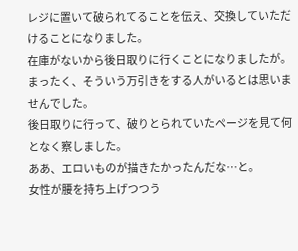レジに置いて破られてることを伝え、交換していただけることになりました。
在庫がないから後日取りに行くことになりましたが。
まったく、そういう万引きをする人がいるとは思いませんでした。
後日取りに行って、破りとられていたページを見て何となく察しました。
ああ、エロいものが描きたかったんだな…と。
女性が腰を持ち上げつつう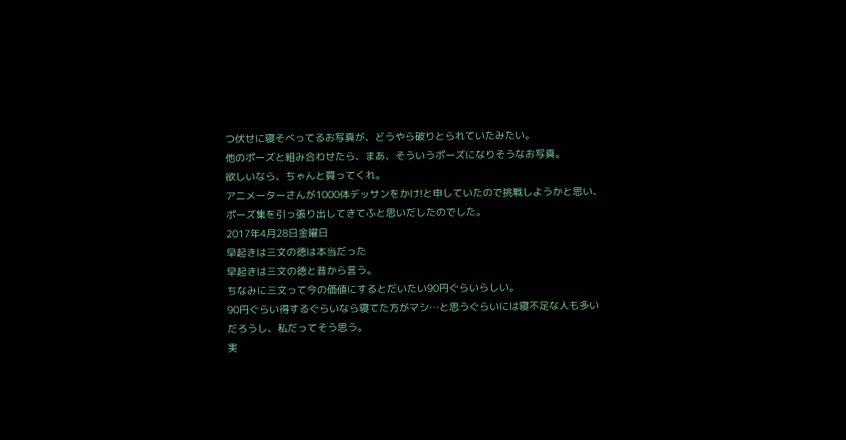つ伏せに寝そべってるお写真が、どうやら破りとられていたみたい。
他のポーズと組み合わせたら、まあ、そういうポーズになりそうなお写真。
欲しいなら、ちゃんと買ってくれ。
アニメーターさんが1000体デッサンをかけ!と申していたので挑戦しようかと思い、ポーズ集を引っ張り出してきてふと思いだしたのでした。
2017年4月28日金曜日
早起きは三文の徳は本当だった
早起きは三文の徳と昔から言う。
ちなみに三文って今の価値にするとだいたい90円ぐらいらしい。
90円ぐらい得するぐらいなら寝てた方がマシ…と思うぐらいには寝不足な人も多いだろうし、私だってそう思う。
実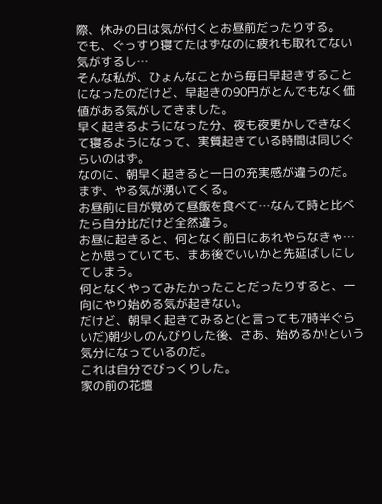際、休みの日は気が付くとお昼前だったりする。
でも、ぐっすり寝てたはずなのに疲れも取れてない気がするし…
そんな私が、ひょんなことから毎日早起きすることになったのだけど、早起きの90円がとんでもなく価値がある気がしてきました。
早く起きるようになった分、夜も夜更かしできなくて寝るようになって、実質起きている時間は同じぐらいのはず。
なのに、朝早く起きると一日の充実感が違うのだ。
まず、やる気が湧いてくる。
お昼前に目が覚めて昼飯を食べて…なんて時と比べたら自分比だけど全然違う。
お昼に起きると、何となく前日にあれやらなきゃ…とか思っていても、まあ後でいいかと先延ばしにしてしまう。
何となくやってみたかったことだったりすると、一向にやり始める気が起きない。
だけど、朝早く起きてみると(と言っても7時半ぐらいだ)朝少しのんびりした後、さあ、始めるか!という気分になっているのだ。
これは自分でびっくりした。
家の前の花壇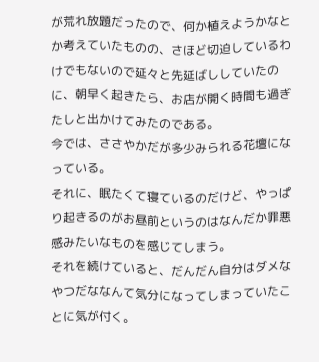が荒れ放題だったので、何か植えようかなとか考えていたものの、さほど切迫しているわけでもないので延々と先延ばししていたのに、朝早く起きたら、お店が開く時間も過ぎたしと出かけてみたのである。
今では、ささやかだが多少みられる花壇になっている。
それに、眠たくて寝ているのだけど、やっぱり起きるのがお昼前というのはなんだか罪悪感みたいなものを感じてしまう。
それを続けていると、だんだん自分はダメなやつだななんて気分になってしまっていたことに気が付く。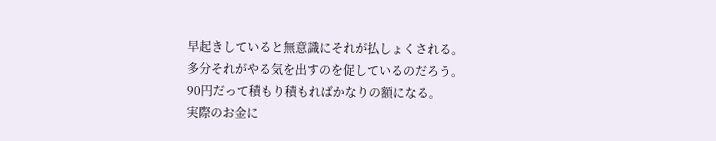早起きしていると無意識にそれが払しょくされる。
多分それがやる気を出すのを促しているのだろう。
90円だって積もり積もればかなりの額になる。
実際のお金に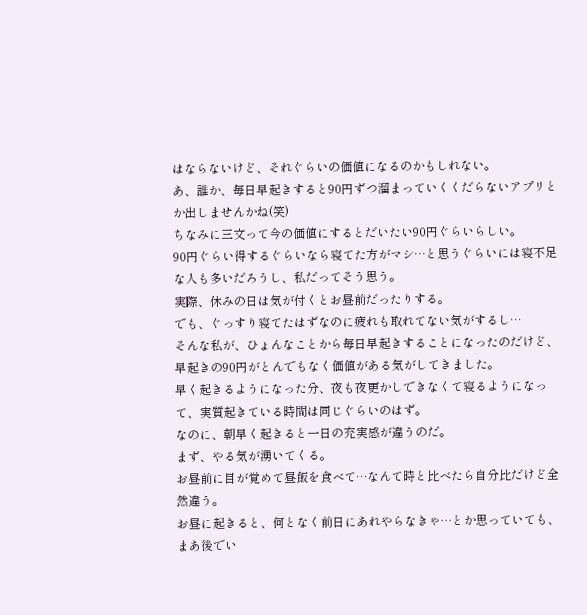はならないけど、それぐらいの価値になるのかもしれない。
あ、誰か、毎日早起きすると90円ずつ溜まっていくくだらないアプリとか出しませんかね(笑)
ちなみに三文って今の価値にするとだいたい90円ぐらいらしい。
90円ぐらい得するぐらいなら寝てた方がマシ…と思うぐらいには寝不足な人も多いだろうし、私だってそう思う。
実際、休みの日は気が付くとお昼前だったりする。
でも、ぐっすり寝てたはずなのに疲れも取れてない気がするし…
そんな私が、ひょんなことから毎日早起きすることになったのだけど、早起きの90円がとんでもなく価値がある気がしてきました。
早く起きるようになった分、夜も夜更かしできなくて寝るようになって、実質起きている時間は同じぐらいのはず。
なのに、朝早く起きると一日の充実感が違うのだ。
まず、やる気が湧いてくる。
お昼前に目が覚めて昼飯を食べて…なんて時と比べたら自分比だけど全然違う。
お昼に起きると、何となく前日にあれやらなきゃ…とか思っていても、まあ後でい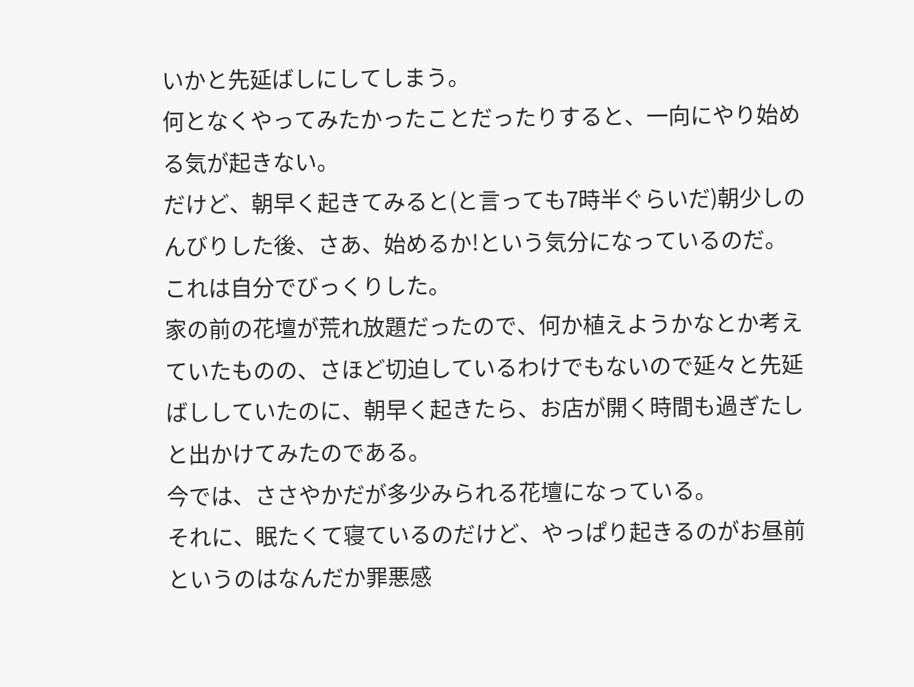いかと先延ばしにしてしまう。
何となくやってみたかったことだったりすると、一向にやり始める気が起きない。
だけど、朝早く起きてみると(と言っても7時半ぐらいだ)朝少しのんびりした後、さあ、始めるか!という気分になっているのだ。
これは自分でびっくりした。
家の前の花壇が荒れ放題だったので、何か植えようかなとか考えていたものの、さほど切迫しているわけでもないので延々と先延ばししていたのに、朝早く起きたら、お店が開く時間も過ぎたしと出かけてみたのである。
今では、ささやかだが多少みられる花壇になっている。
それに、眠たくて寝ているのだけど、やっぱり起きるのがお昼前というのはなんだか罪悪感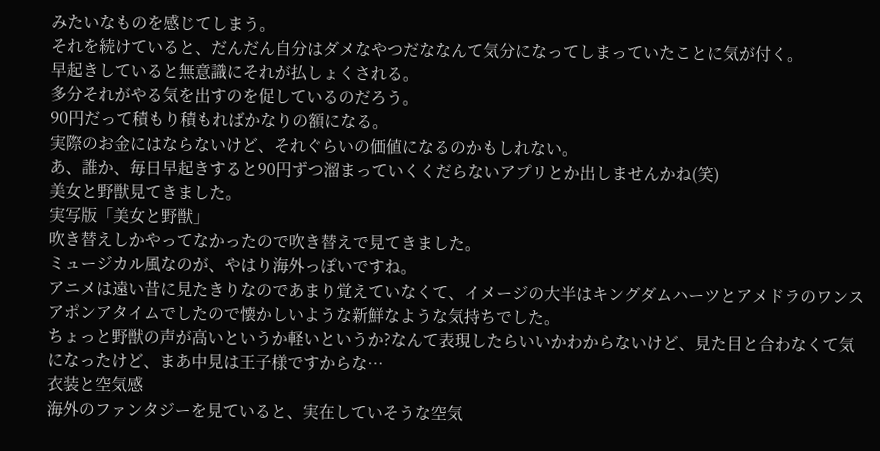みたいなものを感じてしまう。
それを続けていると、だんだん自分はダメなやつだななんて気分になってしまっていたことに気が付く。
早起きしていると無意識にそれが払しょくされる。
多分それがやる気を出すのを促しているのだろう。
90円だって積もり積もればかなりの額になる。
実際のお金にはならないけど、それぐらいの価値になるのかもしれない。
あ、誰か、毎日早起きすると90円ずつ溜まっていくくだらないアプリとか出しませんかね(笑)
美女と野獣見てきました。
実写版「美女と野獣」
吹き替えしかやってなかったので吹き替えで見てきました。
ミュージカル風なのが、やはり海外っぽいですね。
アニメは遠い昔に見たきりなのであまり覚えていなくて、イメージの大半はキングダムハーツとアメドラのワンスアポンアタイムでしたので懐かしいような新鮮なような気持ちでした。
ちょっと野獣の声が高いというか軽いというか?なんて表現したらいいかわからないけど、見た目と合わなくて気になったけど、まあ中見は王子様ですからな…
衣装と空気感
海外のファンタジーを見ていると、実在していそうな空気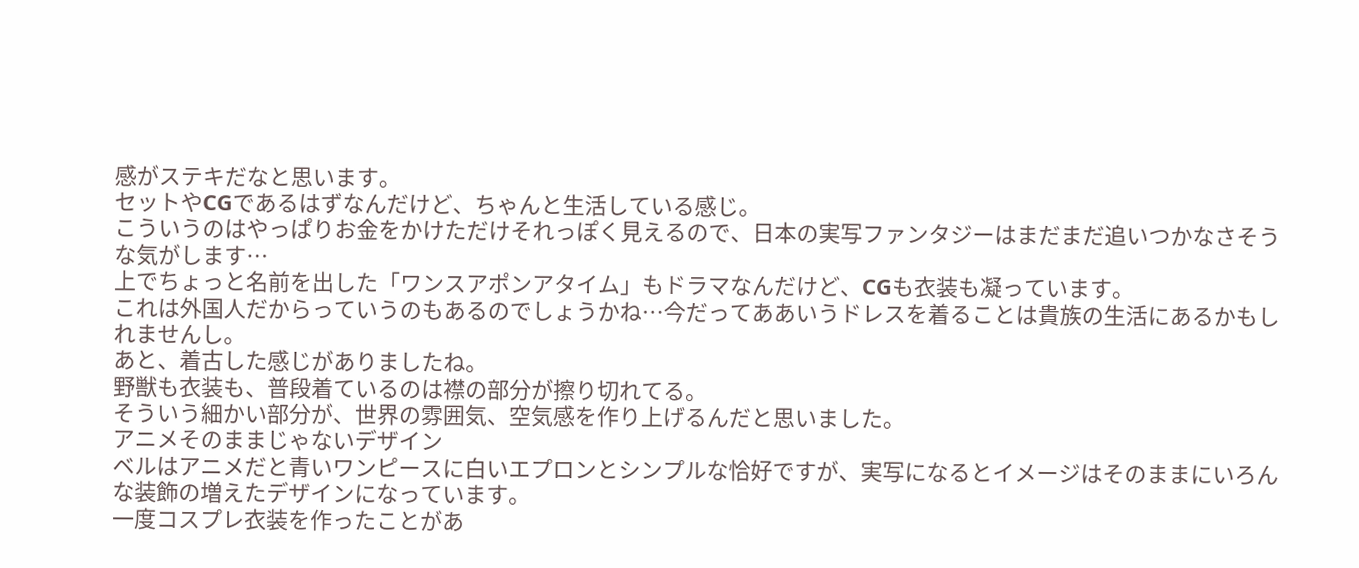感がステキだなと思います。
セットやCGであるはずなんだけど、ちゃんと生活している感じ。
こういうのはやっぱりお金をかけただけそれっぽく見えるので、日本の実写ファンタジーはまだまだ追いつかなさそうな気がします…
上でちょっと名前を出した「ワンスアポンアタイム」もドラマなんだけど、CGも衣装も凝っています。
これは外国人だからっていうのもあるのでしょうかね…今だってああいうドレスを着ることは貴族の生活にあるかもしれませんし。
あと、着古した感じがありましたね。
野獣も衣装も、普段着ているのは襟の部分が擦り切れてる。
そういう細かい部分が、世界の雰囲気、空気感を作り上げるんだと思いました。
アニメそのままじゃないデザイン
ベルはアニメだと青いワンピースに白いエプロンとシンプルな恰好ですが、実写になるとイメージはそのままにいろんな装飾の増えたデザインになっています。
一度コスプレ衣装を作ったことがあ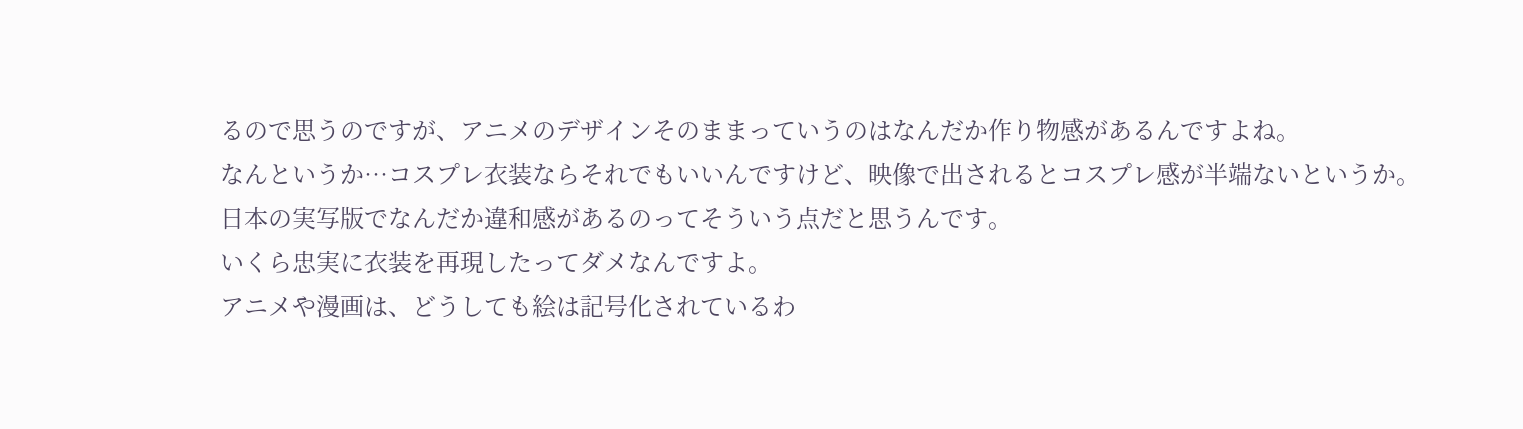るので思うのですが、アニメのデザインそのままっていうのはなんだか作り物感があるんですよね。
なんというか…コスプレ衣装ならそれでもいいんですけど、映像で出されるとコスプレ感が半端ないというか。
日本の実写版でなんだか違和感があるのってそういう点だと思うんです。
いくら忠実に衣装を再現したってダメなんですよ。
アニメや漫画は、どうしても絵は記号化されているわ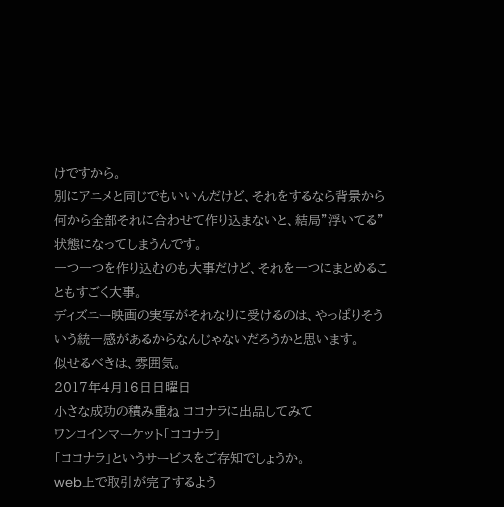けですから。
別にアニメと同じでもいいんだけど、それをするなら背景から何から全部それに合わせて作り込まないと、結局”浮いてる”状態になってしまうんです。
一つ一つを作り込むのも大事だけど、それを一つにまとめることもすごく大事。
ディズニー映画の実写がそれなりに受けるのは、やっぱりそういう統一感があるからなんじゃないだろうかと思います。
似せるべきは、雰囲気。
2017年4月16日日曜日
小さな成功の積み重ね ココナラに出品してみて
ワンコインマーケット「ココナラ」
「ココナラ」というサービスをご存知でしょうか。
web上で取引が完了するよう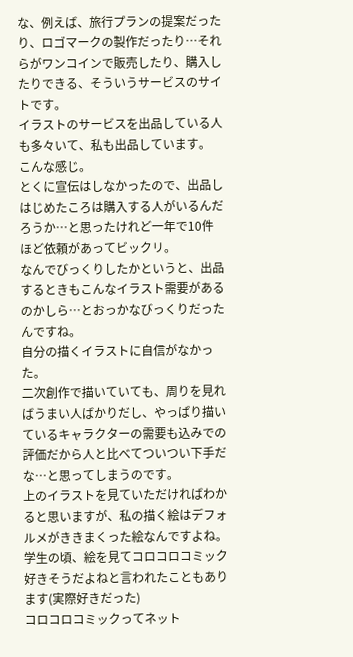な、例えば、旅行プランの提案だったり、ロゴマークの製作だったり…それらがワンコインで販売したり、購入したりできる、そういうサービスのサイトです。
イラストのサービスを出品している人も多々いて、私も出品しています。
こんな感じ。
とくに宣伝はしなかったので、出品しはじめたころは購入する人がいるんだろうか…と思ったけれど一年で10件ほど依頼があってビックリ。
なんでびっくりしたかというと、出品するときもこんなイラスト需要があるのかしら…とおっかなびっくりだったんですね。
自分の描くイラストに自信がなかった。
二次創作で描いていても、周りを見ればうまい人ばかりだし、やっぱり描いているキャラクターの需要も込みでの評価だから人と比べてついつい下手だな…と思ってしまうのです。
上のイラストを見ていただければわかると思いますが、私の描く絵はデフォルメがききまくった絵なんですよね。
学生の頃、絵を見てコロコロコミック好きそうだよねと言われたこともあります(実際好きだった)
コロコロコミックってネット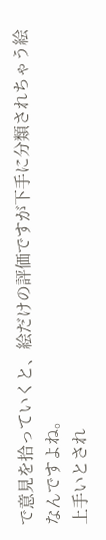で意見を拾っていくと、絵だけの評価ですが下手に分類されちゃう絵なんですよね。
上手いとされ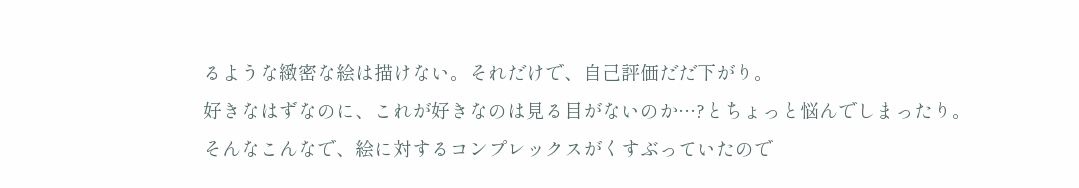るような緻密な絵は描けない。それだけで、自己評価だだ下がり。
好きなはずなのに、これが好きなのは見る目がないのか…?とちょっと悩んでしまったり。
そんなこんなで、絵に対するコンプレックスがくすぶっていたので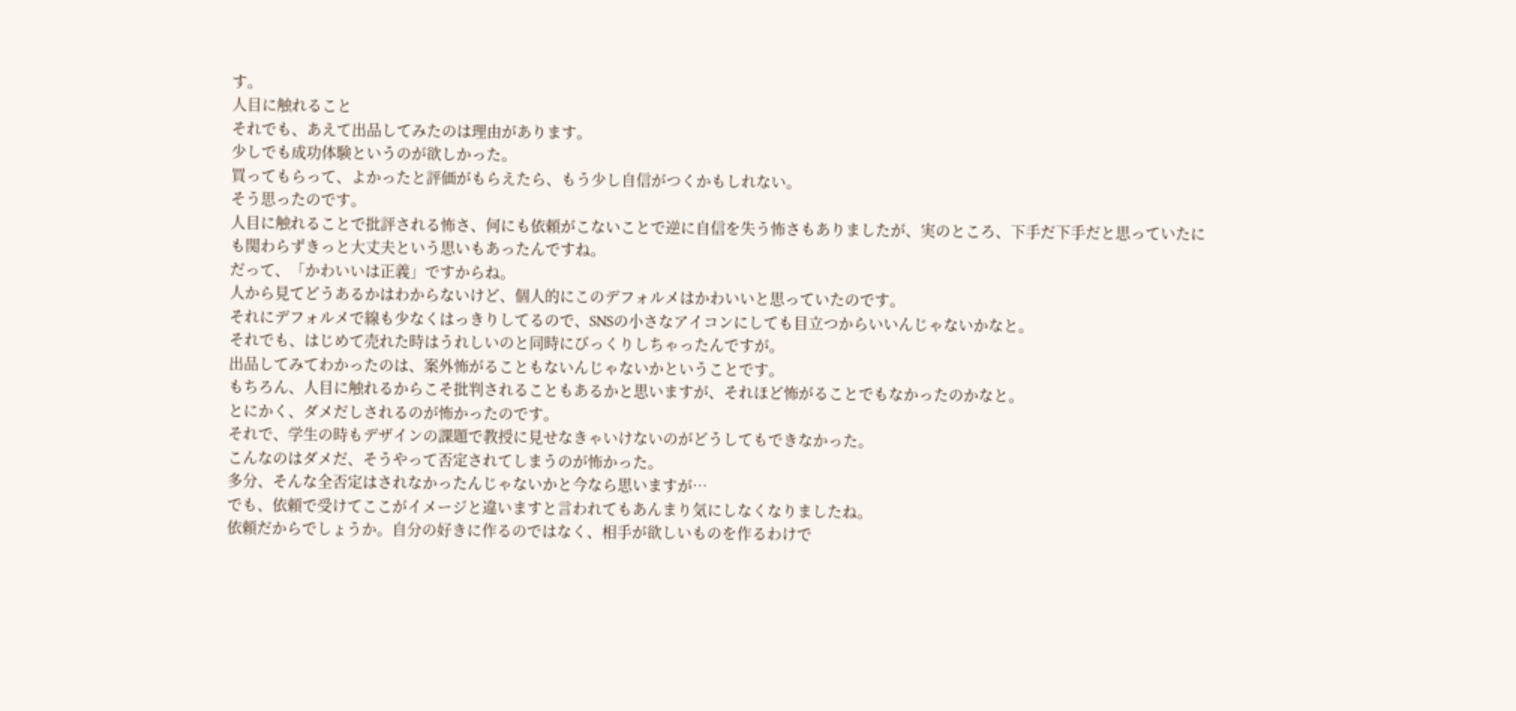す。
人目に触れること
それでも、あえて出品してみたのは理由があります。
少しでも成功体験というのが欲しかった。
買ってもらって、よかったと評価がもらえたら、もう少し自信がつくかもしれない。
そう思ったのです。
人目に触れることで批評される怖さ、何にも依頼がこないことで逆に自信を失う怖さもありましたが、実のところ、下手だ下手だと思っていたにも関わらずきっと大丈夫という思いもあったんですね。
だって、「かわいいは正義」ですからね。
人から見てどうあるかはわからないけど、個人的にこのデフォルメはかわいいと思っていたのです。
それにデフォルメで線も少なくはっきりしてるので、SNSの小さなアイコンにしても目立つからいいんじゃないかなと。
それでも、はじめて売れた時はうれしいのと同時にびっくりしちゃったんですが。
出品してみてわかったのは、案外怖がることもないんじゃないかということです。
もちろん、人目に触れるからこそ批判されることもあるかと思いますが、それほど怖がることでもなかったのかなと。
とにかく、ダメだしされるのが怖かったのです。
それで、学生の時もデザインの課題で教授に見せなきゃいけないのがどうしてもできなかった。
こんなのはダメだ、そうやって否定されてしまうのが怖かった。
多分、そんな全否定はされなかったんじゃないかと今なら思いますが…
でも、依頼で受けてここがイメージと違いますと言われてもあんまり気にしなくなりましたね。
依頼だからでしょうか。自分の好きに作るのではなく、相手が欲しいものを作るわけで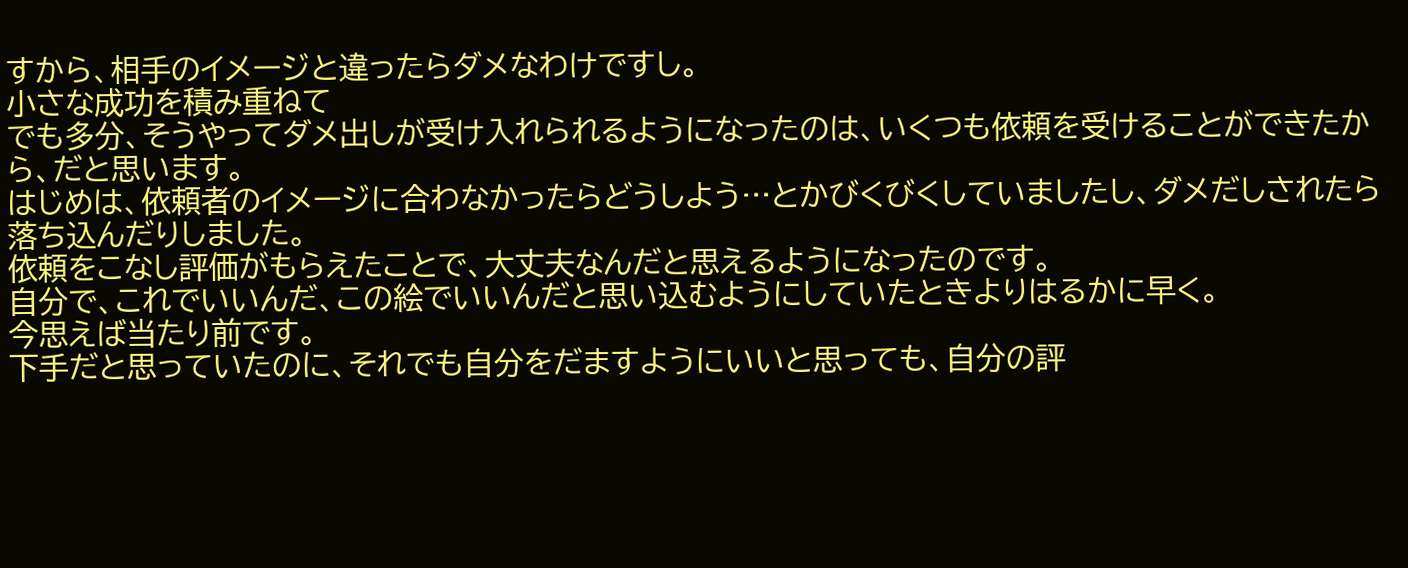すから、相手のイメージと違ったらダメなわけですし。
小さな成功を積み重ねて
でも多分、そうやってダメ出しが受け入れられるようになったのは、いくつも依頼を受けることができたから、だと思います。
はじめは、依頼者のイメージに合わなかったらどうしよう…とかびくびくしていましたし、ダメだしされたら落ち込んだりしました。
依頼をこなし評価がもらえたことで、大丈夫なんだと思えるようになったのです。
自分で、これでいいんだ、この絵でいいんだと思い込むようにしていたときよりはるかに早く。
今思えば当たり前です。
下手だと思っていたのに、それでも自分をだますようにいいと思っても、自分の評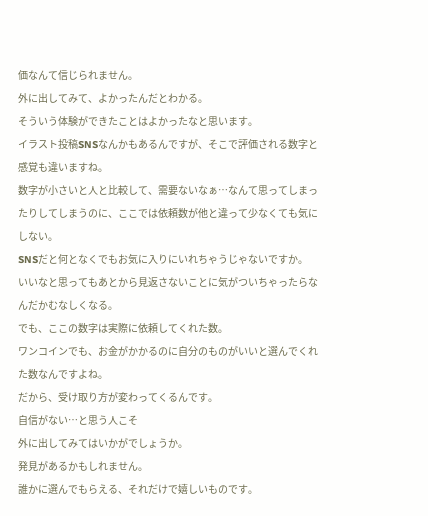価なんて信じられません。
外に出してみて、よかったんだとわかる。
そういう体験ができたことはよかったなと思います。
イラスト投稿SNSなんかもあるんですが、そこで評価される数字と感覚も違いますね。
数字が小さいと人と比較して、需要ないなぁ…なんて思ってしまったりしてしまうのに、ここでは依頼数が他と違って少なくても気にしない。
SNSだと何となくでもお気に入りにいれちゃうじゃないですか。
いいなと思ってもあとから見返さないことに気がついちゃったらなんだかむなしくなる。
でも、ここの数字は実際に依頼してくれた数。
ワンコインでも、お金がかかるのに自分のものがいいと選んでくれた数なんですよね。
だから、受け取り方が変わってくるんです。
自信がない…と思う人こそ
外に出してみてはいかがでしょうか。
発見があるかもしれません。
誰かに選んでもらえる、それだけで嬉しいものです。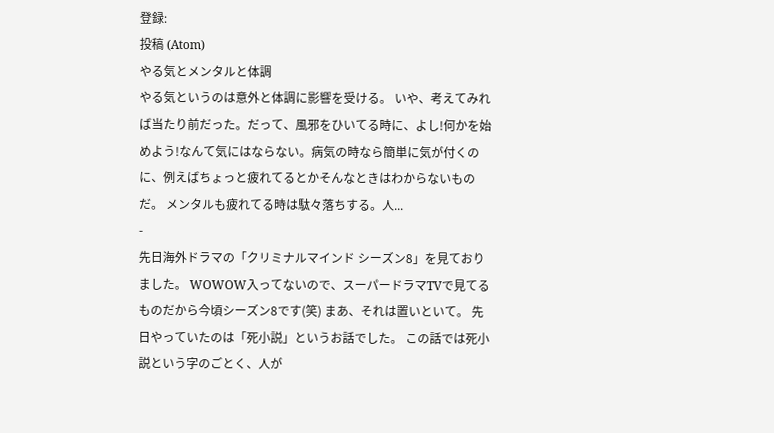登録:
投稿 (Atom)
やる気とメンタルと体調
やる気というのは意外と体調に影響を受ける。 いや、考えてみれば当たり前だった。だって、風邪をひいてる時に、よし!何かを始めよう!なんて気にはならない。病気の時なら簡単に気が付くのに、例えばちょっと疲れてるとかそんなときはわからないものだ。 メンタルも疲れてる時は駄々落ちする。人...
-
先日海外ドラマの「クリミナルマインド シーズン8」を見ておりました。 WOWOW入ってないので、スーパードラマTVで見てるものだから今頃シーズン8です(笑) まあ、それは置いといて。 先日やっていたのは「死小説」というお話でした。 この話では死小説という字のごとく、人が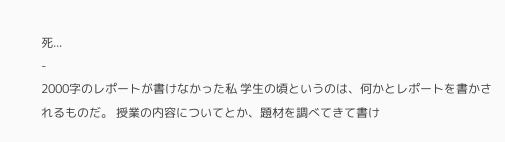死...
-
2000字のレポートが書けなかった私 学生の頃というのは、何かとレポートを書かされるものだ。 授業の内容についてとか、題材を調べてきて書け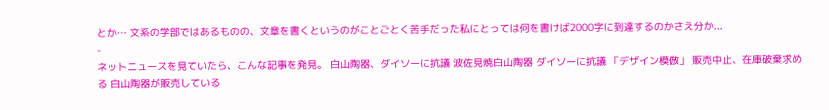とか… 文系の学部ではあるものの、文章を書くというのがことごとく苦手だった私にとっては何を書けば2000字に到達するのかさえ分か...
-
ネットニュースを見ていたら、こんな記事を発見。 白山陶器、ダイソーに抗議 波佐見焼白山陶器 ダイソーに抗議 「デザイン模倣」 販売中止、在庫破棄求める 白山陶器が販売している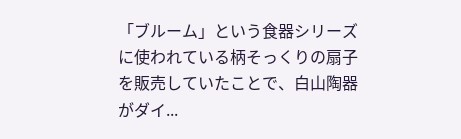「ブルーム」という食器シリーズに使われている柄そっくりの扇子を販売していたことで、白山陶器がダイ...